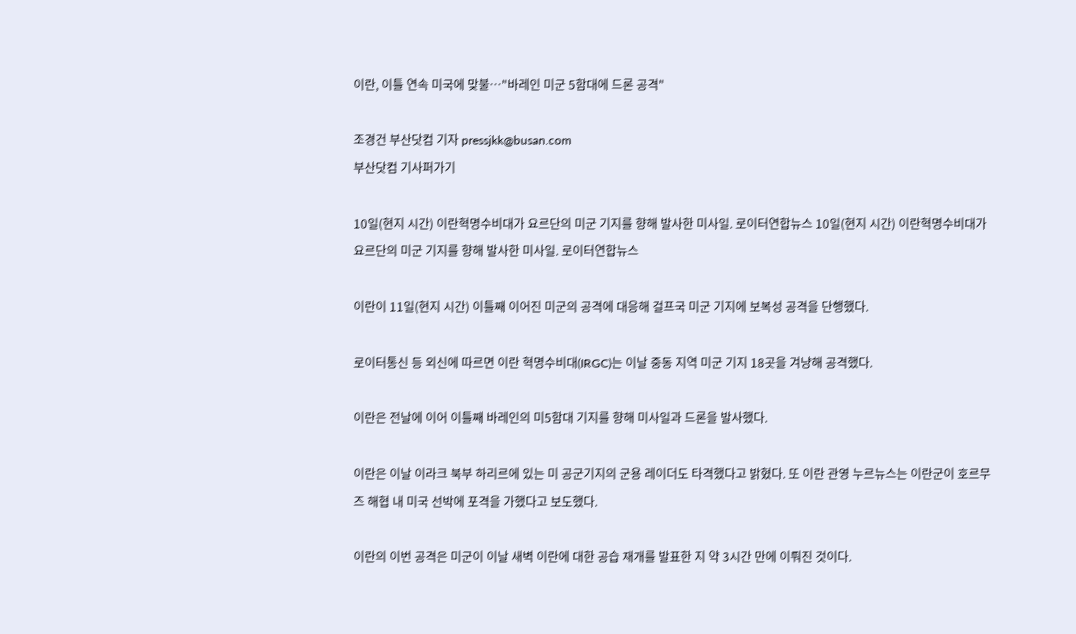이란, 이틀 연속 미국에 맞불…"바레인 미군 5함대에 드론 공격"

조경건 부산닷컴 기자 pressjkk@busan.com
부산닷컴 기사퍼가기

10일(현지 시간) 이란혁명수비대가 요르단의 미군 기지를 향해 발사한 미사일. 로이터연합뉴스 10일(현지 시간) 이란혁명수비대가 요르단의 미군 기지를 향해 발사한 미사일. 로이터연합뉴스

이란이 11일(현지 시간) 이틀째 이어진 미군의 공격에 대응해 걸프국 미군 기지에 보복성 공격을 단행했다.

로이터통신 등 외신에 따르면 이란 혁명수비대(IRGC)는 이날 중동 지역 미군 기지 18곳을 겨냥해 공격했다.

이란은 전날에 이어 이틀째 바레인의 미5함대 기지를 향해 미사일과 드론을 발사했다.

이란은 이날 이라크 북부 하리르에 있는 미 공군기지의 군용 레이더도 타격했다고 밝혔다. 또 이란 관영 누르뉴스는 이란군이 호르무즈 해협 내 미국 선박에 포격을 가했다고 보도했다.

이란의 이번 공격은 미군이 이날 새벽 이란에 대한 공습 재개를 발표한 지 약 3시간 만에 이뤄진 것이다.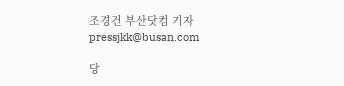조경건 부산닷컴 기자 pressjkk@busan.com

당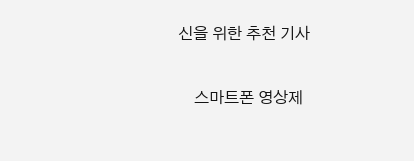신을 위한 추천 기사

    스마트폰 영상제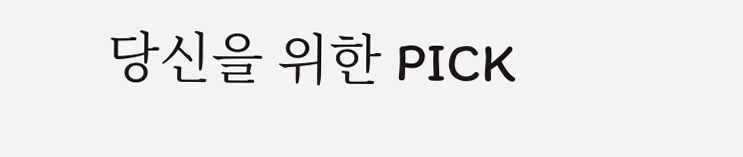당신을 위한 PICK